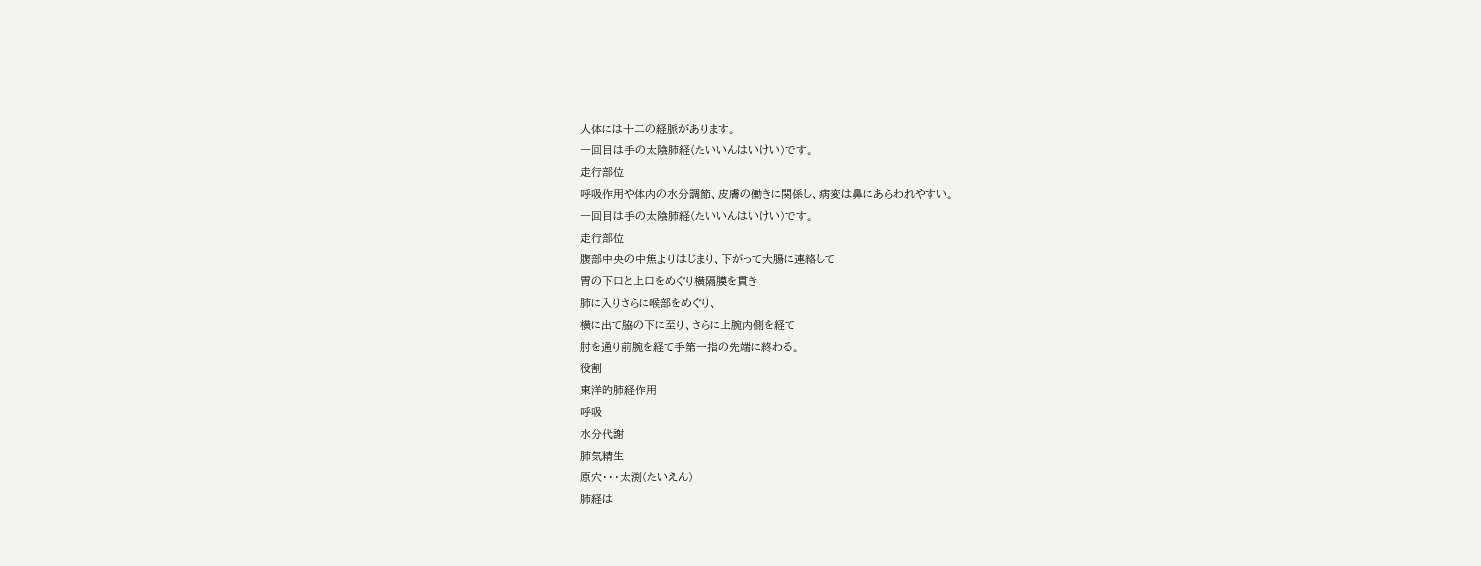人体には十二の経脈があります。
一回目は手の太陰肺経(たいいんはいけい)です。
走行部位
呼吸作用や体内の水分調節、皮膚の働きに関係し、病変は鼻にあらわれやすい。
一回目は手の太陰肺経(たいいんはいけい)です。
走行部位
腹部中央の中焦よりはじまり、下がって大腸に連絡して
胃の下口と上口をめぐり横隔膜を貫き
肺に入りさらに喉部をめぐり、
横に出て脇の下に至り、さらに上腕内側を経て
肘を通り前腕を経て手第一指の先端に終わる。
役割
東洋的肺経作用
呼吸
水分代謝
肺気精生
原穴・・・太渕(たいえん)
肺経は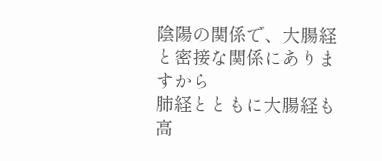陰陽の関係で、大腸経と密接な関係にありますから
肺経とともに大腸経も高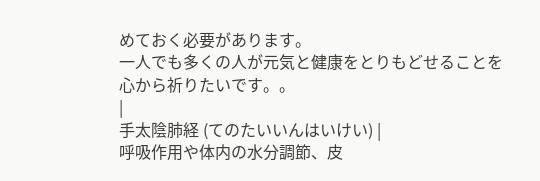めておく必要があります。
一人でも多くの人が元気と健康をとりもどせることを
心から祈りたいです。。
|
手太陰肺経 (てのたいいんはいけい) |
呼吸作用や体内の水分調節、皮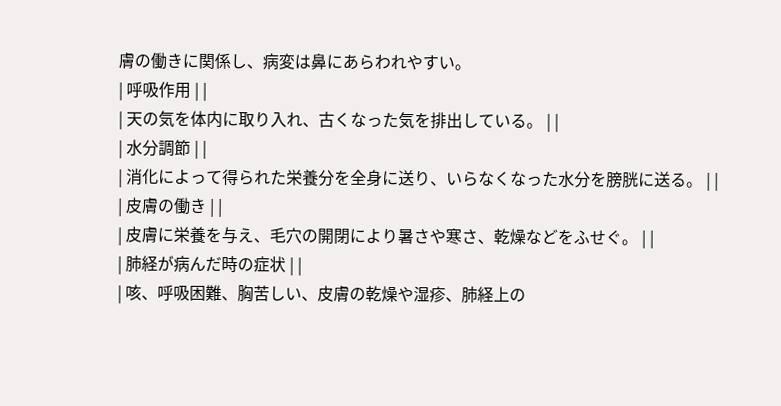膚の働きに関係し、病変は鼻にあらわれやすい。
| 呼吸作用 | |
| 天の気を体内に取り入れ、古くなった気を排出している。 | |
| 水分調節 | |
| 消化によって得られた栄養分を全身に送り、いらなくなった水分を膀胱に送る。 | |
| 皮膚の働き | |
| 皮膚に栄養を与え、毛穴の開閉により暑さや寒さ、乾燥などをふせぐ。 | |
| 肺経が病んだ時の症状 | |
| 咳、呼吸困難、胸苦しい、皮膚の乾燥や湿疹、肺経上の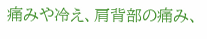痛みや冷え、肩背部の痛み、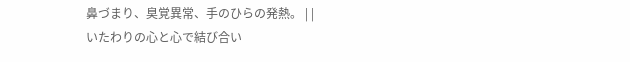鼻づまり、臭覚異常、手のひらの発熱。 | |
いたわりの心と心で結び合い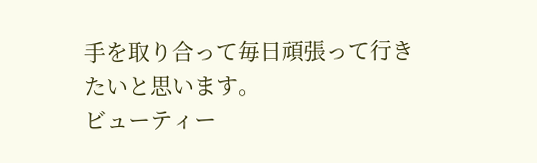手を取り合って毎日頑張って行きたいと思います。
ビューティー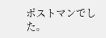ポストマンでした。